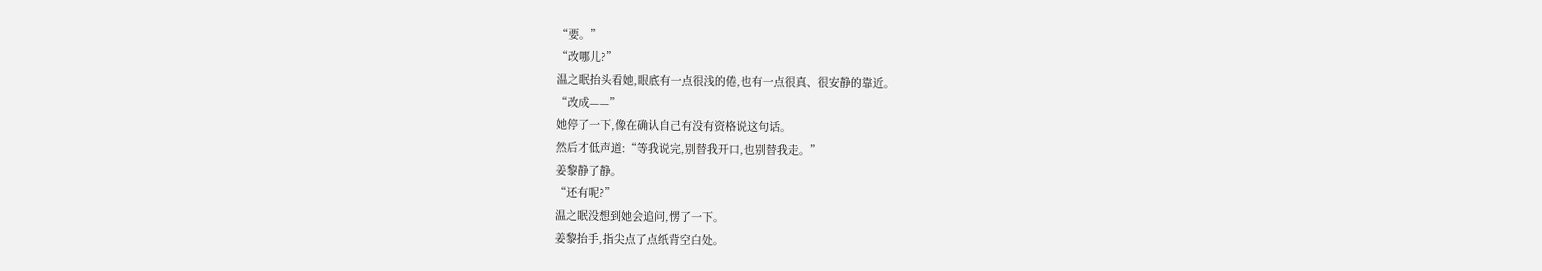“要。”
“改哪儿?”
温之眠抬头看她,眼底有一点很浅的倦,也有一点很真、很安静的靠近。
“改成——”
她停了一下,像在确认自己有没有资格说这句话。
然后才低声道:“等我说完,别替我开口,也别替我走。”
姜黎静了静。
“还有呢?”
温之眠没想到她会追问,愣了一下。
姜黎抬手,指尖点了点纸背空白处。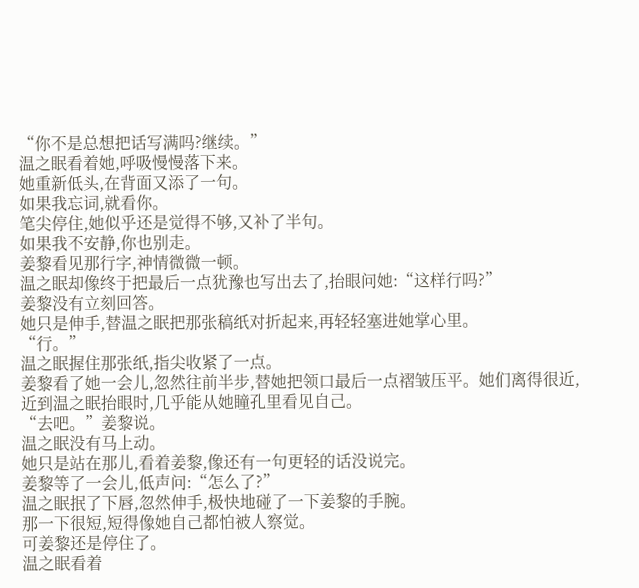“你不是总想把话写满吗?继续。”
温之眠看着她,呼吸慢慢落下来。
她重新低头,在背面又添了一句。
如果我忘词,就看你。
笔尖停住,她似乎还是觉得不够,又补了半句。
如果我不安静,你也别走。
姜黎看见那行字,神情微微一顿。
温之眠却像终于把最后一点犹豫也写出去了,抬眼问她:“这样行吗?”
姜黎没有立刻回答。
她只是伸手,替温之眠把那张稿纸对折起来,再轻轻塞进她掌心里。
“行。”
温之眠握住那张纸,指尖收紧了一点。
姜黎看了她一会儿,忽然往前半步,替她把领口最后一点褶皱压平。她们离得很近,近到温之眠抬眼时,几乎能从她瞳孔里看见自己。
“去吧。”姜黎说。
温之眠没有马上动。
她只是站在那儿,看着姜黎,像还有一句更轻的话没说完。
姜黎等了一会儿,低声问:“怎么了?”
温之眠抿了下唇,忽然伸手,极快地碰了一下姜黎的手腕。
那一下很短,短得像她自己都怕被人察觉。
可姜黎还是停住了。
温之眠看着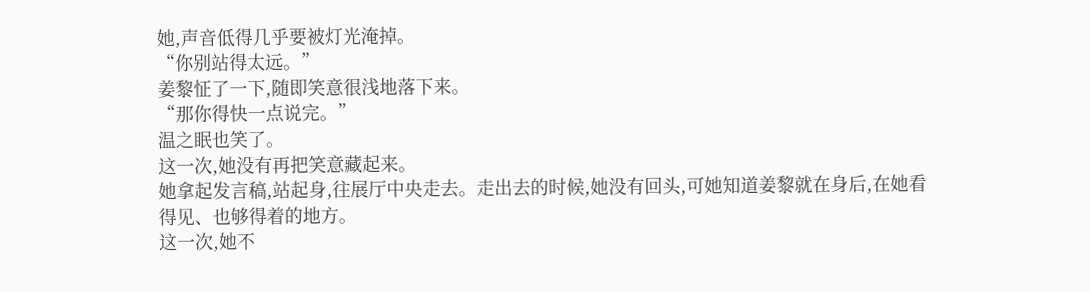她,声音低得几乎要被灯光淹掉。
“你别站得太远。”
姜黎怔了一下,随即笑意很浅地落下来。
“那你得快一点说完。”
温之眠也笑了。
这一次,她没有再把笑意藏起来。
她拿起发言稿,站起身,往展厅中央走去。走出去的时候,她没有回头,可她知道姜黎就在身后,在她看得见、也够得着的地方。
这一次,她不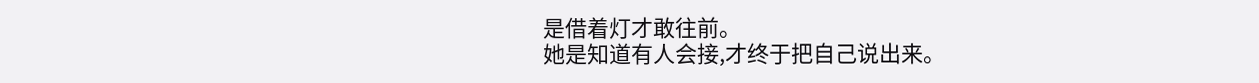是借着灯才敢往前。
她是知道有人会接,才终于把自己说出来。